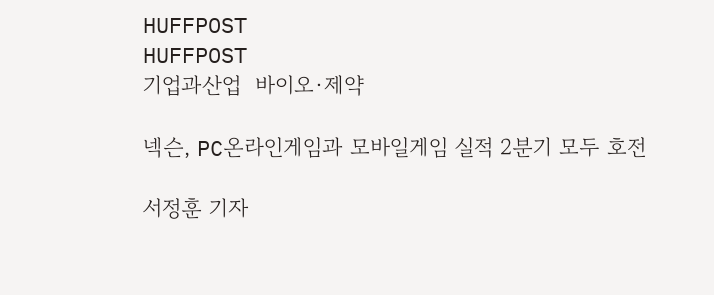HUFFPOST
HUFFPOST
기업과산업  바이오·제약

넥슨, PC온라인게임과 모바일게임 실적 2분기 모두 호전

서정훈 기자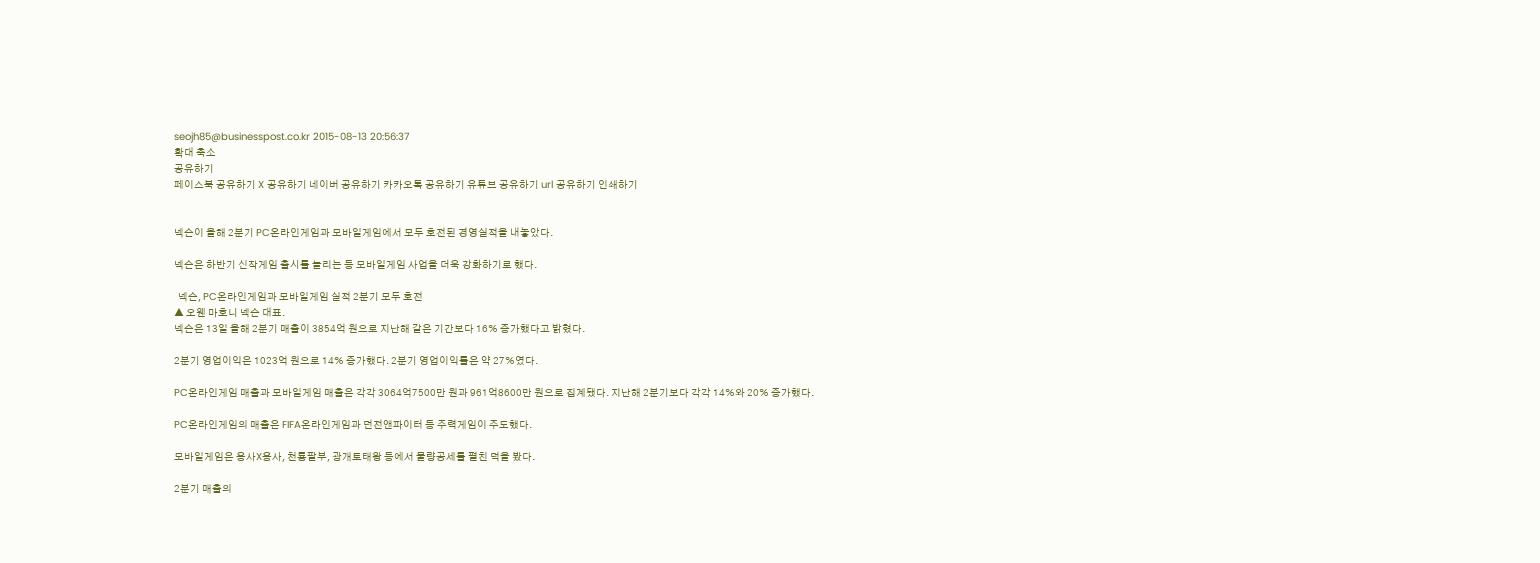seojh85@businesspost.co.kr 2015-08-13 20:56:37
확대 축소
공유하기
페이스북 공유하기 X 공유하기 네이버 공유하기 카카오톡 공유하기 유튜브 공유하기 url 공유하기 인쇄하기


넥슨이 올해 2분기 PC온라인게임과 모바일게임에서 모두 호전된 경영실적을 내놓았다.

넥슨은 하반기 신작게임 출시를 늘리는 등 모바일게임 사업을 더욱 강화하기로 했다.

  넥슨, PC온라인게임과 모바일게임 실적 2분기 모두 호전
▲ 오웬 마호니 넥슨 대표.
넥슨은 13일 올해 2분기 매출이 3854억 원으로 지난해 같은 기간보다 16% 증가했다고 밝혔다.

2분기 영업이익은 1023억 원으로 14% 증가했다. 2분기 영업이익률은 약 27%였다.

PC온라인게임 매출과 모바일게임 매출은 각각 3064억7500만 원과 961억8600만 원으로 집계됐다. 지난해 2분기보다 각각 14%와 20% 증가했다.

PC온라인게임의 매출은 FIFA온라인게임과 던전앤파이터 등 주력게임이 주도했다.

모바일게임은 용사X용사, 천룡팔부, 광개토태왕 등에서 물량공세를 펼친 덕을 봤다.

2분기 매출의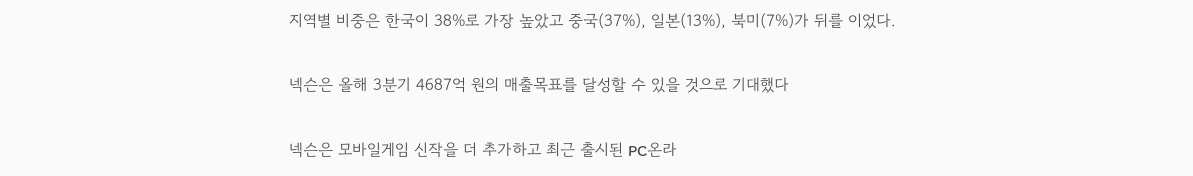지역별 비중은 한국이 38%로 가장 높았고 중국(37%), 일본(13%), 북미(7%)가 뒤를 이었다.

넥슨은 올해 3분기 4687억 원의 매출목표를 달성할 수 있을 것으로 기대했다

넥슨은 모바일게임 신작을 더 추가하고 최근 출시된 PC온라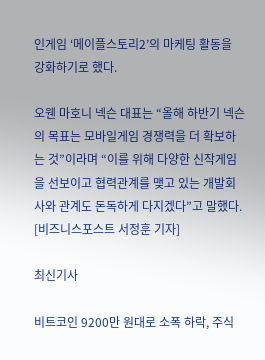인게임 ‘메이플스토리2’의 마케팅 활동을 강화하기로 했다.

오웬 마호니 넥슨 대표는 “올해 하반기 넥슨의 목표는 모바일게임 경쟁력을 더 확보하는 것”이라며 “이를 위해 다양한 신작게임을 선보이고 협력관계를 맺고 있는 개발회사와 관계도 돈독하게 다지겠다”고 말했다. [비즈니스포스트 서정훈 기자]

최신기사

비트코인 9200만 원대로 소폭 하락, 주식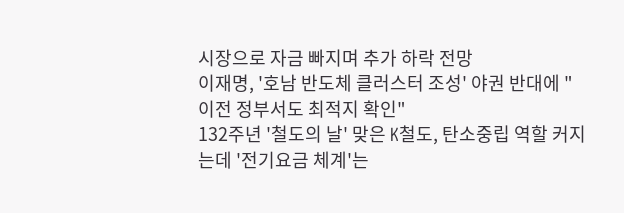시장으로 자금 빠지며 추가 하락 전망
이재명, '호남 반도체 클러스터 조성' 야권 반대에 "이전 정부서도 최적지 확인"
132주년 '철도의 날' 맞은 K철도, 탄소중립 역할 커지는데 '전기요금 체계'는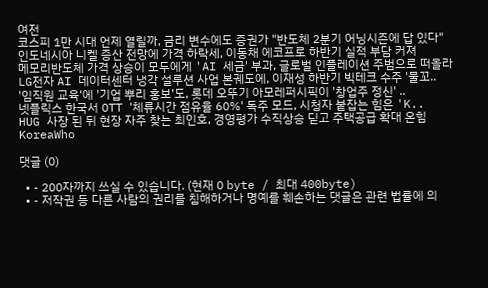여전
코스피 1만 시대 언제 열릴까, 금리 변수에도 증권가 "반도체 2분기 어닝시즌에 답 있다"
인도네시아 니켈 증산 전망에 가격 하락세, 이동채 에코프로 하반기 실적 부담 커져
메모리반도체 가격 상승이 모두에게 'AI 세금' 부과, 글로벌 인플레이션 주범으로 떠올라
LG전자 AI 데이터센터 냉각 설루션 사업 본궤도에, 이재성 하반기 빅테크 수주 '물꼬..
'임직원 교육'에 '기업 뿌리 홍보'도, 롯데 오뚜기 아모레퍼시픽이 '창업주 정신' ..
넷플릭스 한국서 OTT '체류시간 점유율 60%' 독주 모드, 시청자 붙잡는 힘은 'K..
HUG 사장 된 뒤 현장 자주 찾는 최인호, 경영평가 수직상승 딛고 주택공급 확대 온힘
KoreaWho

댓글 (0)

  • - 200자까지 쓰실 수 있습니다. (현재 0 byte / 최대 400byte)
  • - 저작권 등 다른 사람의 권리를 침해하거나 명예를 훼손하는 댓글은 관련 법률에 의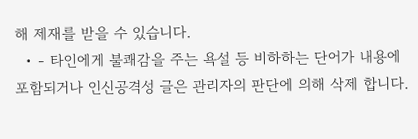해 제재를 받을 수 있습니다.
  • - 타인에게 불쾌감을 주는 욕설 등 비하하는 단어가 내용에 포함되거나 인신공격성 글은 관리자의 판단에 의해 삭제 합니다.